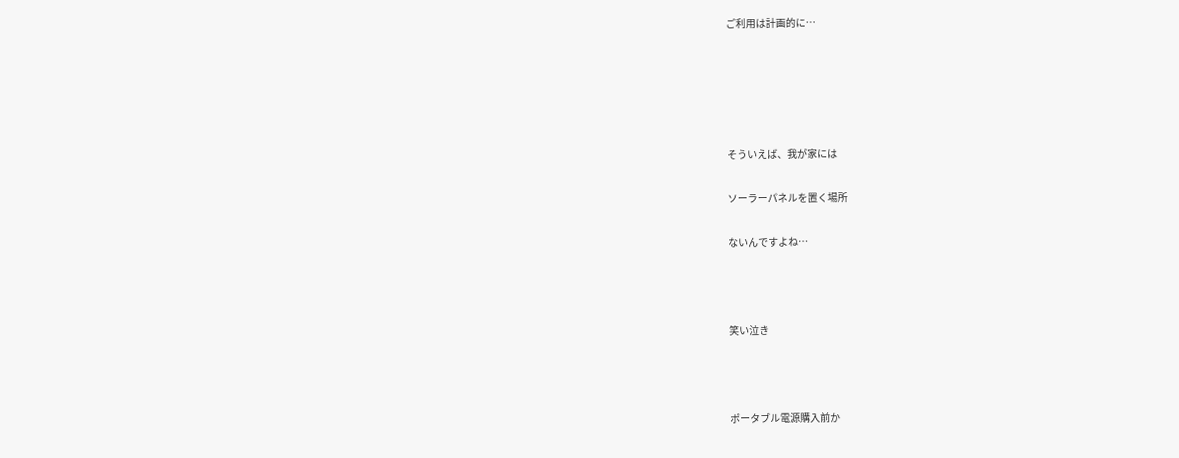ご利用は計画的に…





そういえば、我が家には

ソーラーパネルを置く場所

ないんですよね…



笑い泣き



ポータブル電源購入前か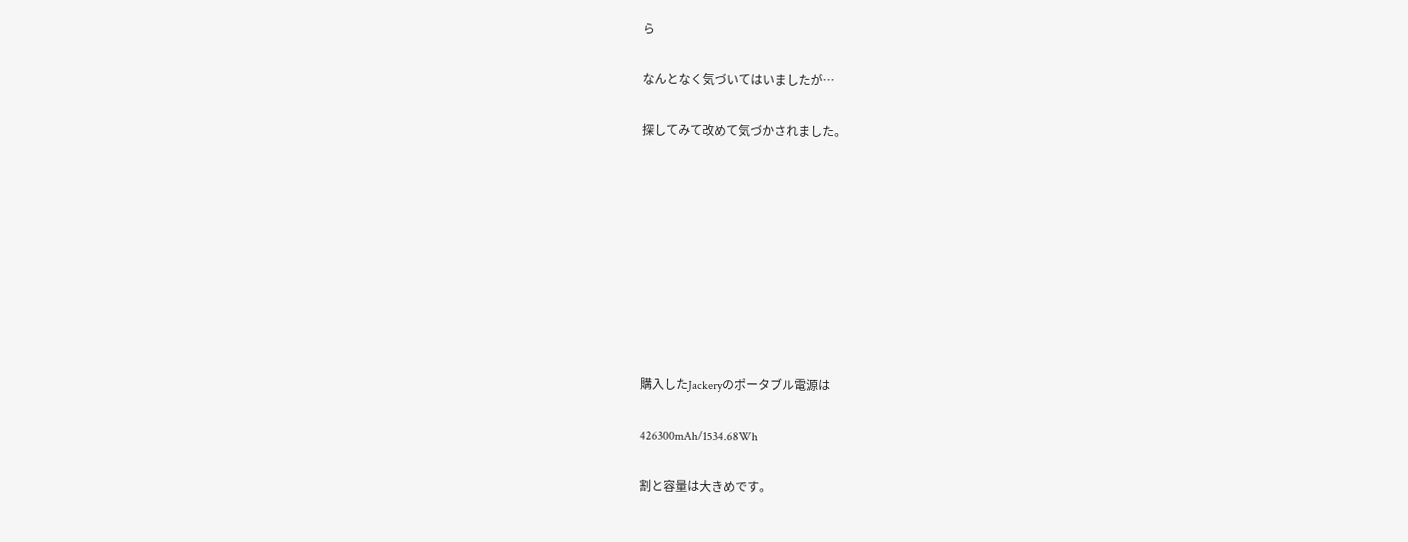ら

なんとなく気づいてはいましたが…

探してみて改めて気づかされました。









購入したJackeryのポータブル電源は

426300mAh/1534.68Wh

割と容量は大きめです。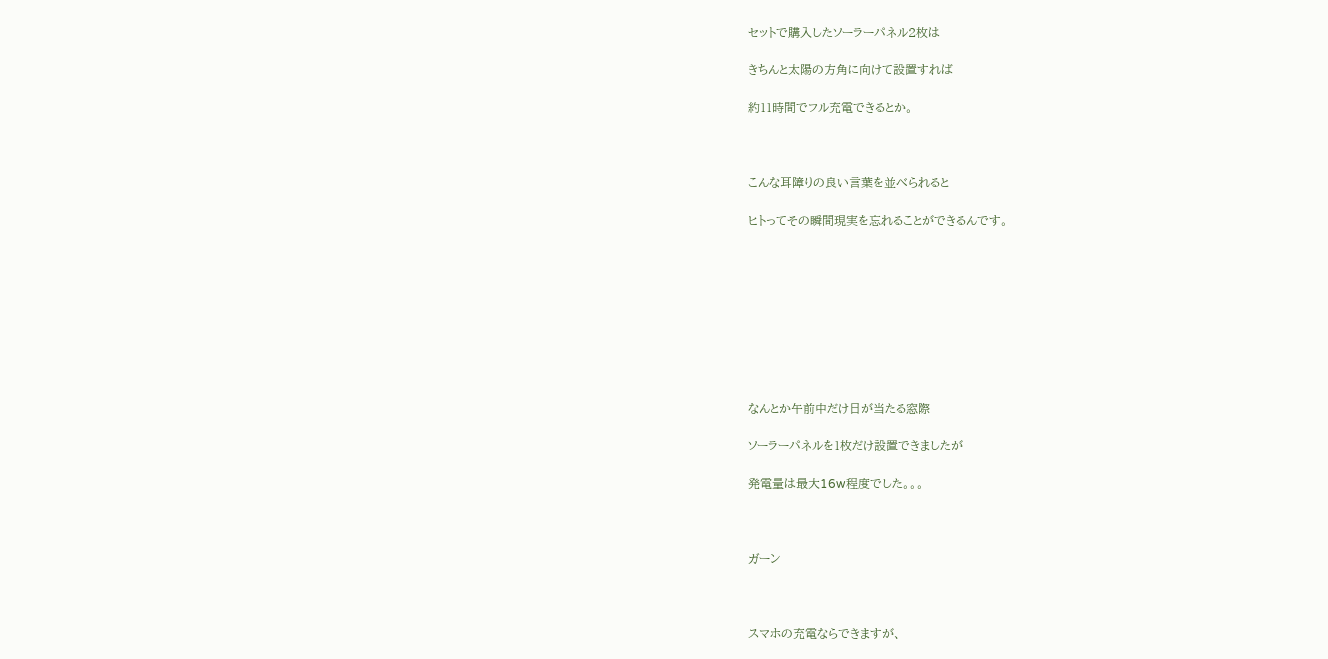セットで購入したソーラーパネル2枚は

きちんと太陽の方角に向けて設置すれば

約11時間でフル充電できるとか。



こんな耳障りの良い言葉を並べられると

ヒトってその瞬間現実を忘れることができるんです。









なんとか午前中だけ日が当たる窓際

ソーラーパネルを1枚だけ設置できましたが

発電量は最大16w程度でした。。。



ガーン



スマホの充電ならできますが、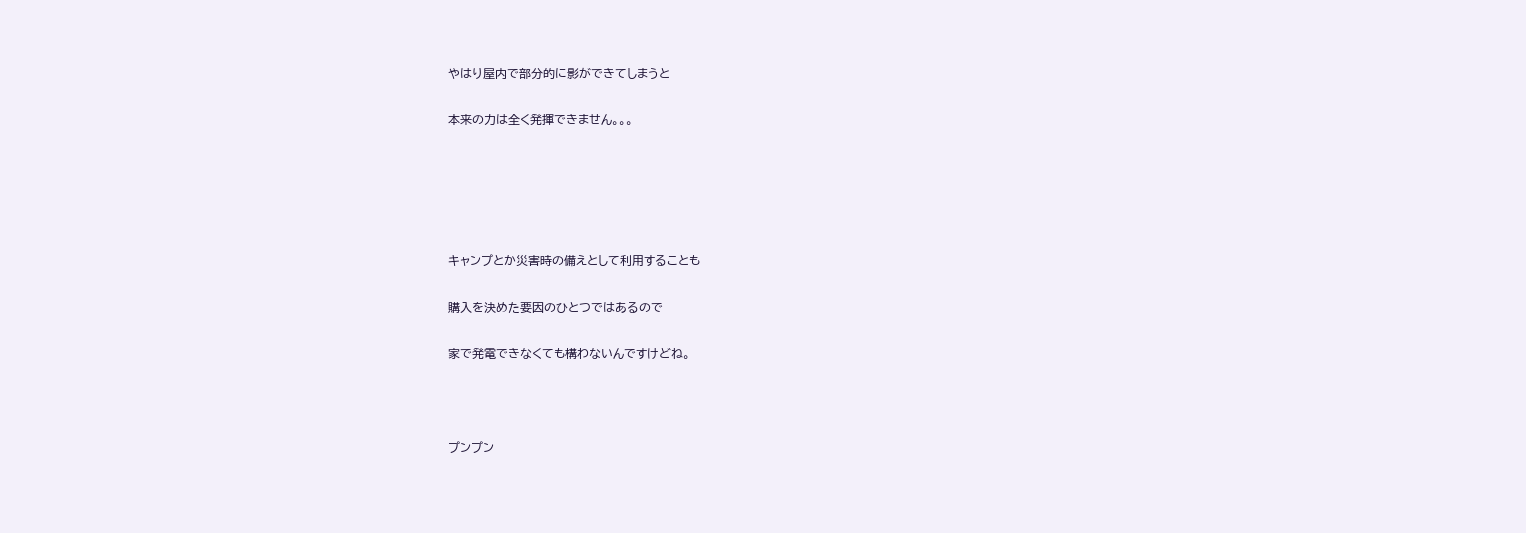やはり屋内で部分的に影ができてしまうと

本来の力は全く発揮できません。。。





キャンプとか災害時の備えとして利用することも

購入を決めた要因のひとつではあるので

家で発電できなくても構わないんですけどね。



プンプン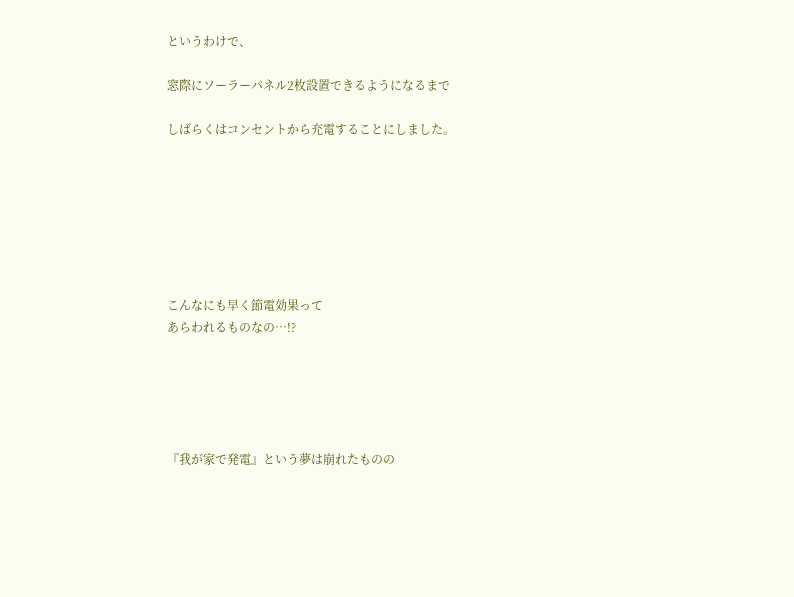というわけで、

窓際にソーラーパネル2枚設置できるようになるまで

しばらくはコンセントから充電することにしました。







こんなにも早く節電効果って
あらわれるものなの…!?





『我が家で発電』という夢は崩れたものの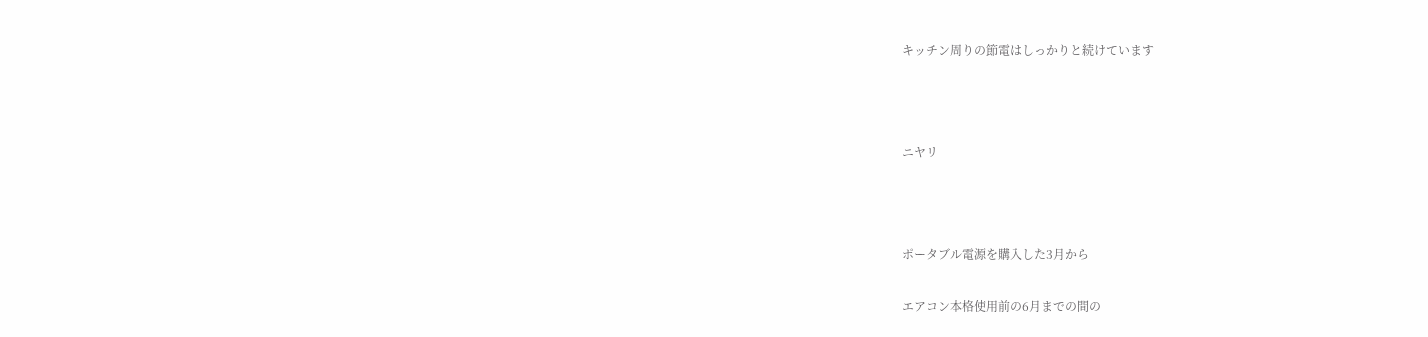キッチン周りの節電はしっかりと続けています



ニヤリ



ポータブル電源を購入した3月から

エアコン本格使用前の6月までの間の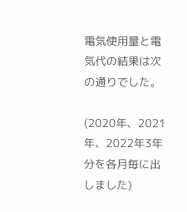電気使用量と電気代の結果は次の通りでした。

(2020年、2021年、2022年3年分を各月毎に出しました)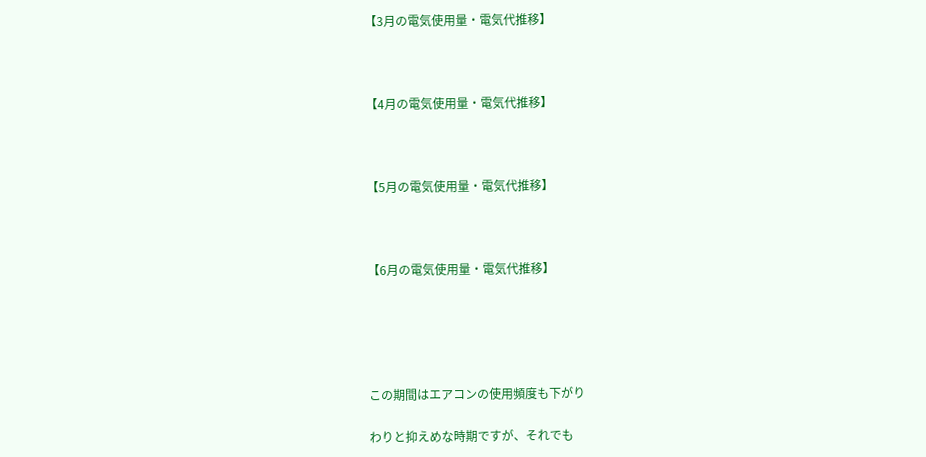【3月の電気使用量・電気代推移】



【4月の電気使用量・電気代推移】



【5月の電気使用量・電気代推移】



【6月の電気使用量・電気代推移】





この期間はエアコンの使用頻度も下がり

わりと抑えめな時期ですが、それでも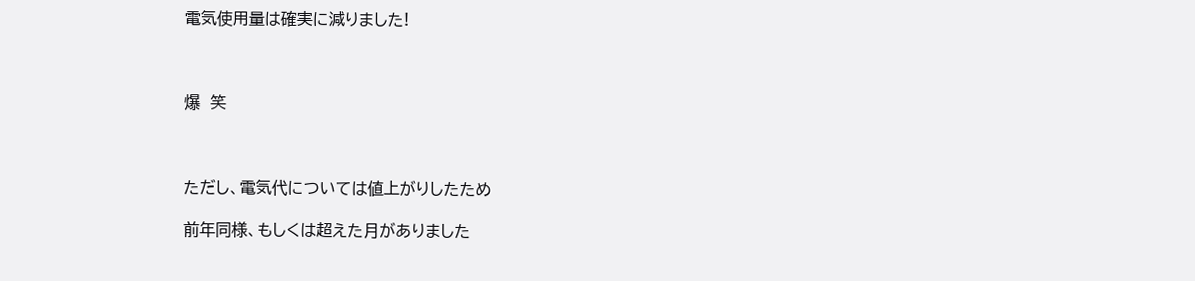電気使用量は確実に減りました!



爆  笑



ただし、電気代については値上がりしたため

前年同様、もしくは超えた月がありました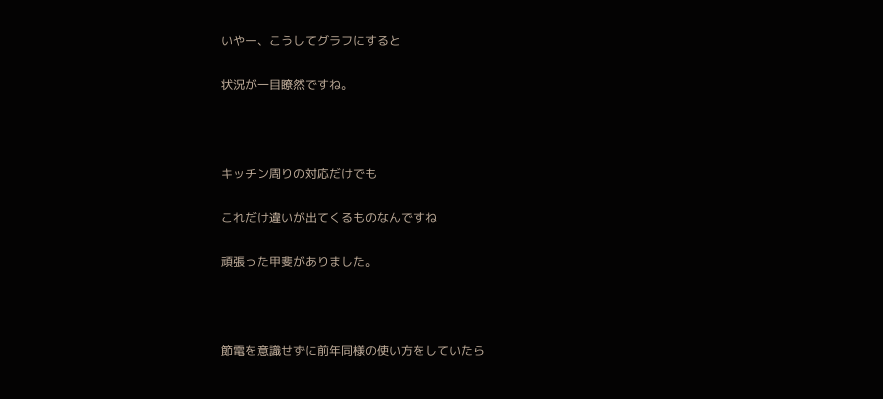いやー、こうしてグラフにすると

状況が一目瞭然ですね。



キッチン周りの対応だけでも

これだけ違いが出てくるものなんですね

頑張った甲斐がありました。



節電を意識せずに前年同様の使い方をしていたら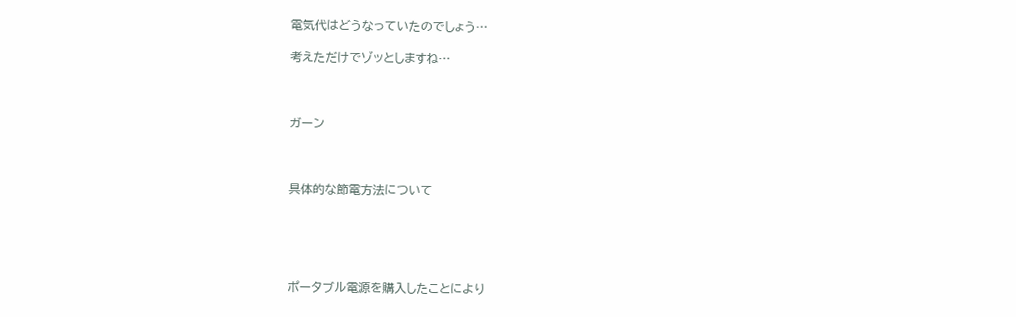電気代はどうなっていたのでしょう…

考えただけでゾッとしますね…



ガーン



具体的な節電方法について





ポータブル電源を購入したことにより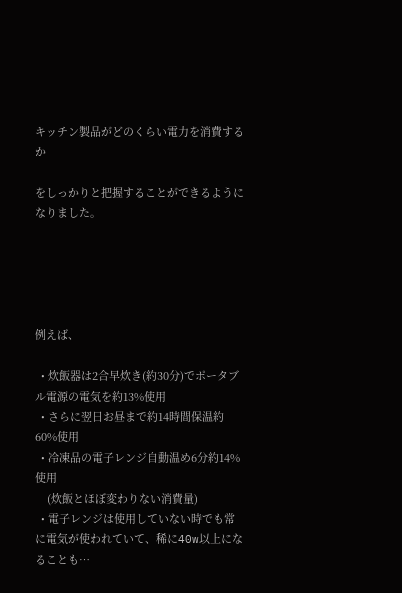キッチン製品がどのくらい電力を消費するか

をしっかりと把握することができるようになりました。





例えば、

  • 炊飯器は2合早炊き(約30分)でポータブル電源の電気を約13%使用
  • さらに翌日お昼まで約14時間保温約60%使用
  • 冷凍品の電子レンジ自動温め6分約14%使用
    (炊飯とほぼ変わりない消費量)
  • 電子レンジは使用していない時でも常に電気が使われていて、稀に40w以上になることも…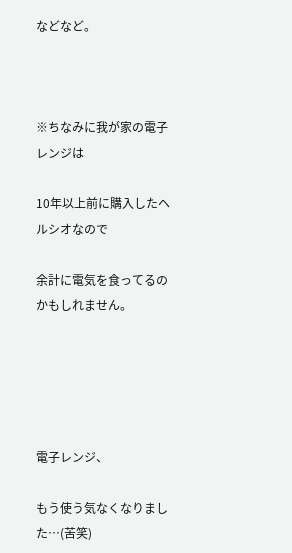などなど。



※ちなみに我が家の電子レンジは

10年以上前に購入したヘルシオなので

余計に電気を食ってるのかもしれません。





電子レンジ、

もう使う気なくなりました…(苦笑)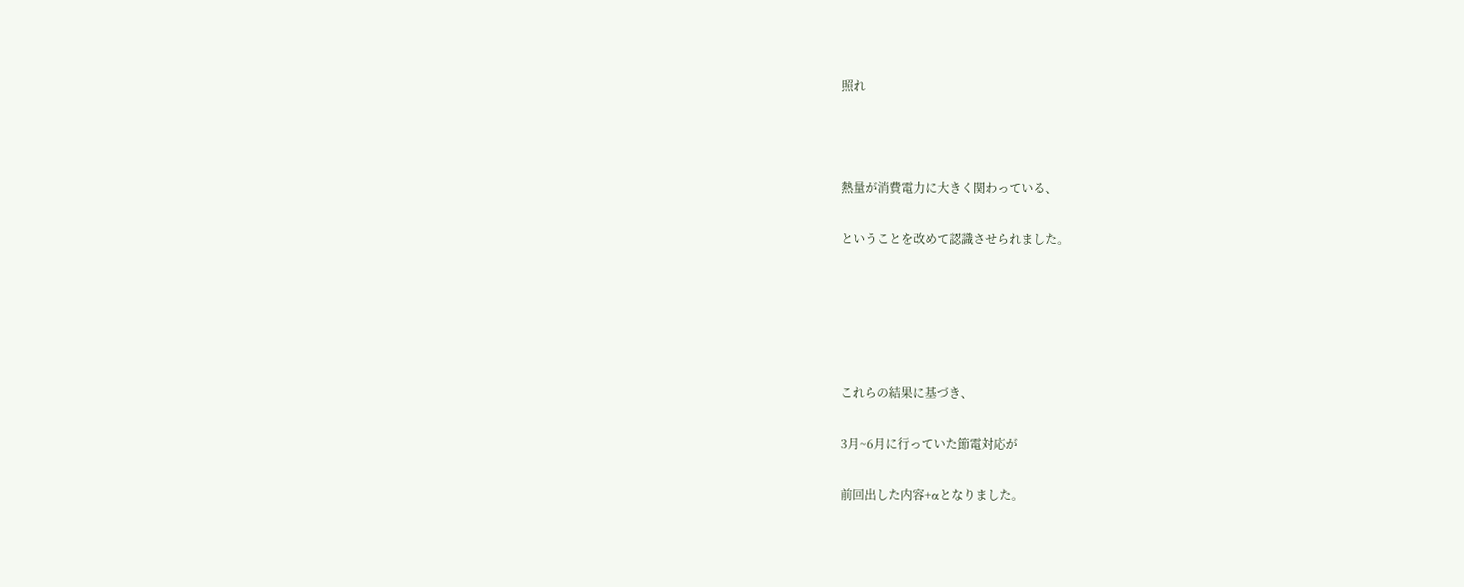照れ



熱量が消費電力に大きく関わっている、

ということを改めて認識させられました。





これらの結果に基づき、

3月~6月に行っていた節電対応が

前回出した内容+αとなりました。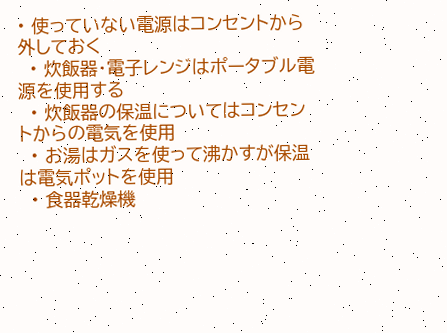• 使っていない電源はコンセントから外しておく
  • 炊飯器・電子レンジはポータブル電源を使用する
  • 炊飯器の保温についてはコンセントからの電気を使用
  • お湯はガスを使って沸かすが保温は電気ポットを使用
  • 食器乾燥機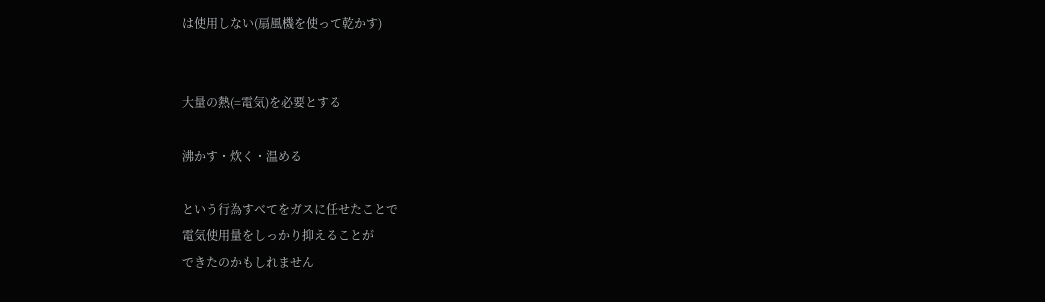は使用しない(扇風機を使って乾かす)


大量の熱(=電気)を必要とする

沸かす・炊く・温める

という行為すべてをガスに任せたことで
電気使用量をしっかり抑えることが
できたのかもしれません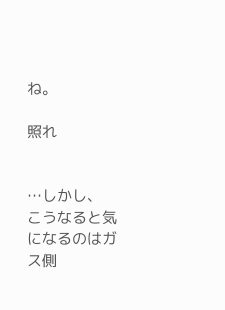ね。

照れ


…しかし、
こうなると気になるのはガス側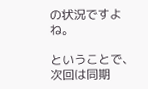の状況ですよね。

ということで、
次回は同期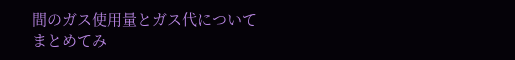間のガス使用量とガス代について
まとめてみ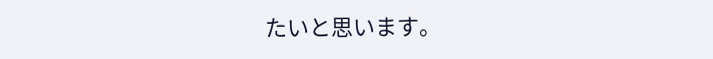たいと思います。